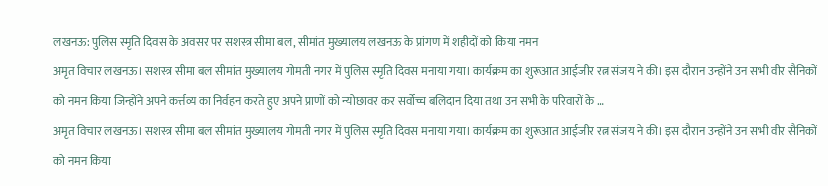लखनऊ: पुलिस स्मृति दिवस के अवसर पर सशस्त्र सीमा बल, सीमांत मुख्यालय लखनऊ के प्रांगण में शहीदों को किया नमन
अमृत विचार लखनऊ। सशस्त्र सीमा बल सीमांत मुख्यालय गोमती नगर में पुलिस स्मृति दिवस मनाया गया। कार्यक्रम का शुरूआत आईजीर रत्न संजय ने की। इस दौरान उन्होंने उन सभी वीर सैनिकों को नमन किया जिन्होंने अपने कर्त्तव्य का निर्वहन करते हुए अपने प्राणों को न्योछावर कर सर्वोच्च बलिदान दिया तथा उन सभी के परिवारों के …
अमृत विचार लखनऊ। सशस्त्र सीमा बल सीमांत मुख्यालय गोमती नगर में पुलिस स्मृति दिवस मनाया गया। कार्यक्रम का शुरूआत आईजीर रत्न संजय ने की। इस दौरान उन्होंने उन सभी वीर सैनिकों को नमन किया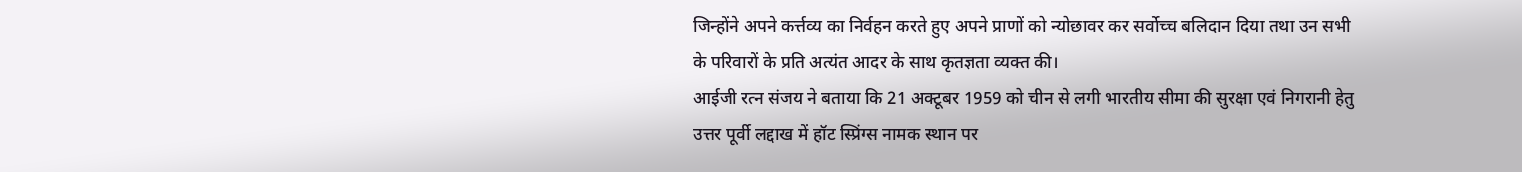जिन्होंने अपने कर्त्तव्य का निर्वहन करते हुए अपने प्राणों को न्योछावर कर सर्वोच्च बलिदान दिया तथा उन सभी के परिवारों के प्रति अत्यंत आदर के साथ कृतज्ञता व्यक्त की।
आईजी रत्न संजय ने बताया कि 21 अक्टूबर 1959 को चीन से लगी भारतीय सीमा की सुरक्षा एवं निगरानी हेतु उत्तर पूर्वी लद्दाख में हॉट स्प्रिंग्स नामक स्थान पर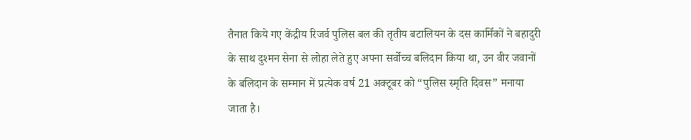तैनात किये गए केंद्रीय रिजर्व पुलिस बल की तृतीय बटालियन के दस कार्मिकों ने बहादुरी के साथ दुश्मन सेना से लोहा लेते हुए अपना सर्वोच्च बलिदान किया था, उन वीर जवानों के बलिदान के सम्मान में प्रत्येक वर्ष 21 अक्टूबर को “पुलिस स्मृति दिवस” मनाया जाता है।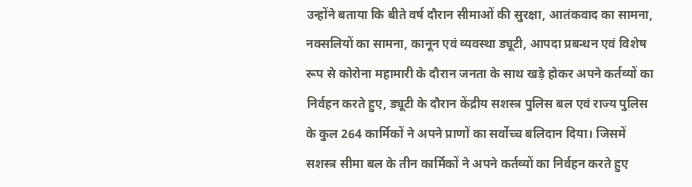उन्होंने बताया कि बीते वर्ष दौरान सीमाओं की सुरक्षा, आतंकवाद का सामना, नक्सलियों का सामना, कानून एवं व्यवस्था ड्यूटी, आपदा प्रबन्धन एवं विशेष रूप से कोरोना महामारी के दौरान जनता के साथ खड़े होकर अपने कर्तव्यों का निर्वहन करते हुए, ड्यूटी के दौरान केंद्रीय सशस्त्र पुलिस बल एवं राज्य पुलिस के कुल 264 कार्मिकों ने अपने प्राणों का सर्वोच्च बलिदान दिया। जिसमें सशस्त्र सीमा बल के तीन कार्मिकों ने अपने कर्तव्यों का निर्वहन करते हुए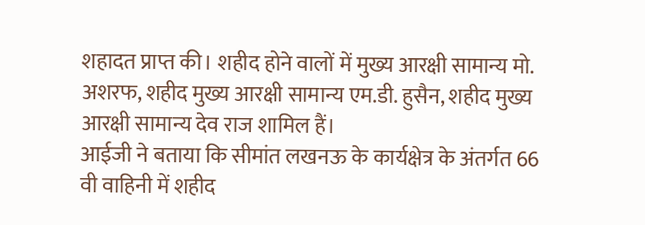शहादत प्राप्त की। शहीद होने वालों में मुख्य आरक्षी सामान्य मो. अशरफ, शहीद मुख्य आरक्षी सामान्य एम.डी. हुसैन, शहीद मुख्य आरक्षी सामान्य देव राज शामिल हैं।
आईजी ने बताया कि सीमांत लखनऊ के कार्यक्षेत्र के अंतर्गत 66 वी वाहिनी में शहीद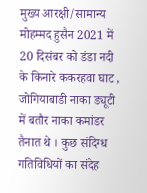मुख्य आरक्षी/सामान्य मोहम्मद हुसैन 2021 में 20 दिसंबर को डंडा नदी के किनारे ककरहवा घाट , जोगियाबाडी नाका ड्यूटी में बतौर नाका कमांडर तैनात थे । कुछ संदिग्ध गतिविधियों का संदेह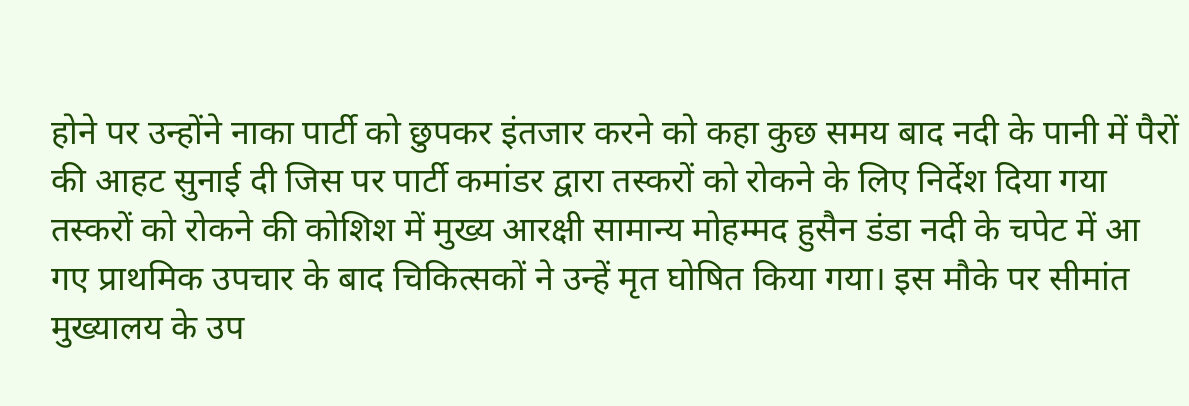होने पर उन्होंने नाका पार्टी को छुपकर इंतजार करने को कहा कुछ समय बाद नदी के पानी में पैरों की आहट सुनाई दी जिस पर पार्टी कमांडर द्वारा तस्करों को रोकने के लिए निर्देश दिया गया तस्करों को रोकने की कोशिश में मुख्य आरक्षी सामान्य मोहम्मद हुसैन डंडा नदी के चपेट में आ गए प्राथमिक उपचार के बाद चिकित्सकों ने उन्हें मृत घोषित किया गया। इस मौके पर सीमांत मुख्यालय के उप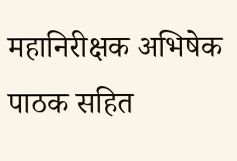महानिरीक्षक अभिषेक पाठक सहित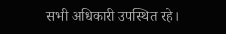सभी अधिकारी उपस्थित रहे।